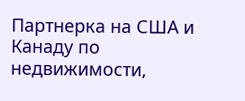Партнерка на США и Канаду по недвижимости,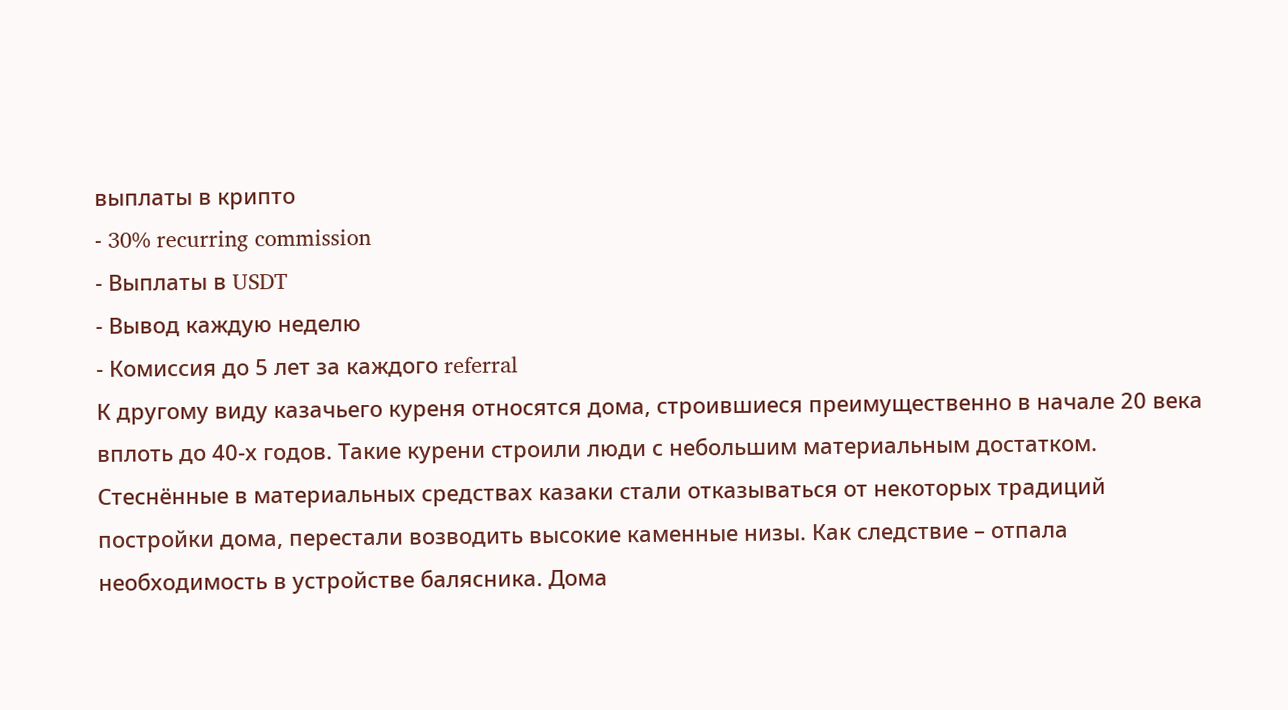выплаты в крипто
- 30% recurring commission
- Выплаты в USDT
- Вывод каждую неделю
- Комиссия до 5 лет за каждого referral
К другому виду казачьего куреня относятся дома, строившиеся преимущественно в начале 20 века вплоть до 40-х годов. Такие курени строили люди с небольшим материальным достатком. Стеснённые в материальных средствах казаки стали отказываться от некоторых традиций постройки дома, перестали возводить высокие каменные низы. Как следствие – отпала необходимость в устройстве балясника. Дома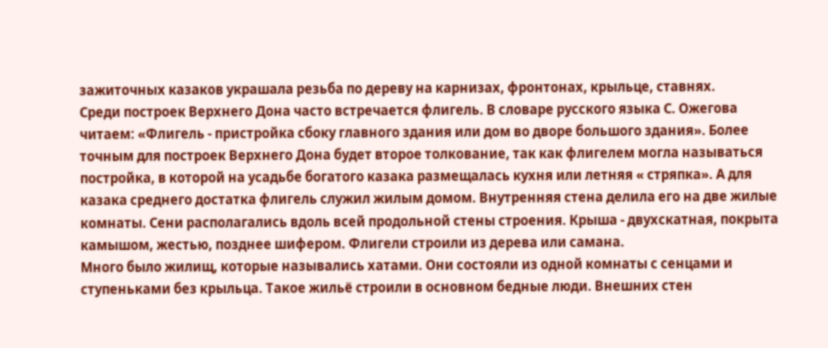зажиточных казаков украшала резьба по дереву на карнизах, фронтонах, крыльце, ставнях.
Среди построек Верхнего Дона часто встречается флигель. В словаре русского языка С. Ожегова читаем: «Флигель - пристройка сбоку главного здания или дом во дворе большого здания». Более точным для построек Верхнего Дона будет второе толкование, так как флигелем могла называться постройка, в которой на усадьбе богатого казака размещалась кухня или летняя « стряпка». А для казака среднего достатка флигель служил жилым домом. Внутренняя стена делила его на две жилые комнаты. Сени располагались вдоль всей продольной стены строения. Крыша - двухскатная, покрыта камышом, жестью, позднее шифером. Флигели строили из дерева или самана.
Много было жилищ, которые назывались хатами. Они состояли из одной комнаты с сенцами и ступеньками без крыльца. Такое жильё строили в основном бедные люди. Внешних стен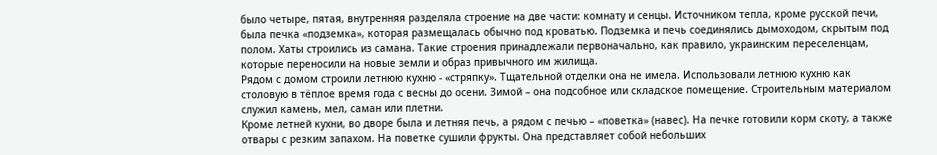было четыре, пятая, внутренняя разделяла строение на две части: комнату и сенцы. Источником тепла, кроме русской печи, была печка «подземка», которая размещалась обычно под кроватью. Подземка и печь соединялись дымоходом, скрытым под полом. Хаты строились из самана. Такие строения принадлежали первоначально, как правило, украинским переселенцам, которые переносили на новые земли и образ привычного им жилища.
Рядом с домом строили летнюю кухню - «стряпку». Тщательной отделки она не имела. Использовали летнюю кухню как столовую в тёплое время года с весны до осени. Зимой – она подсобное или складское помещение. Строительным материалом служил камень, мел, саман или плетни.
Кроме летней кухни, во дворе была и летняя печь, а рядом с печью – «поветка» (навес). На печке готовили корм скоту, а также отвары с резким запахом. На поветке сушили фрукты. Она представляет собой небольших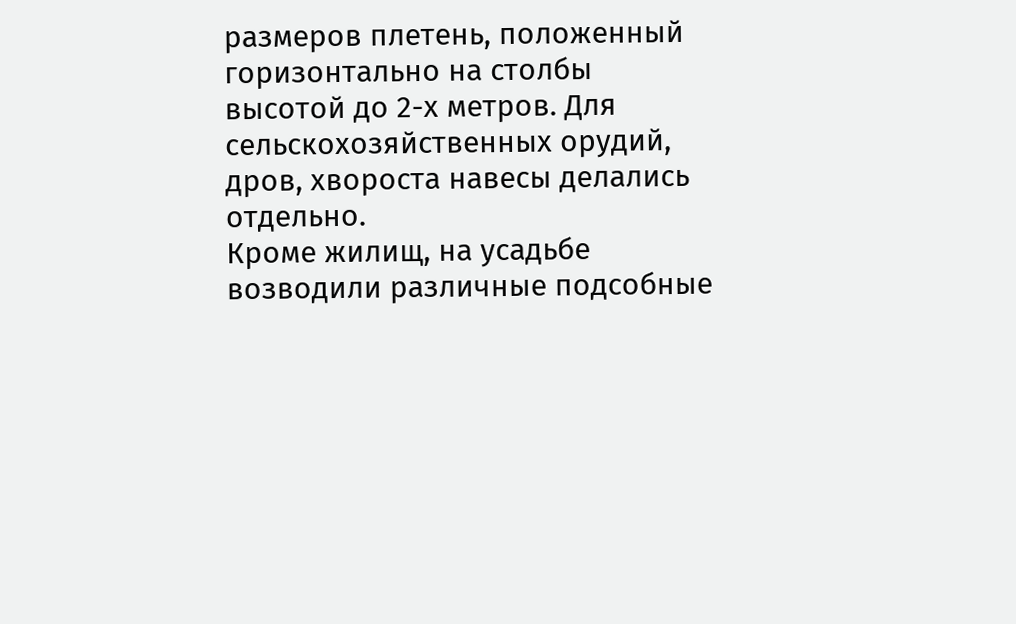размеров плетень, положенный горизонтально на столбы высотой до 2-х метров. Для сельскохозяйственных орудий, дров, хвороста навесы делались отдельно.
Кроме жилищ, на усадьбе возводили различные подсобные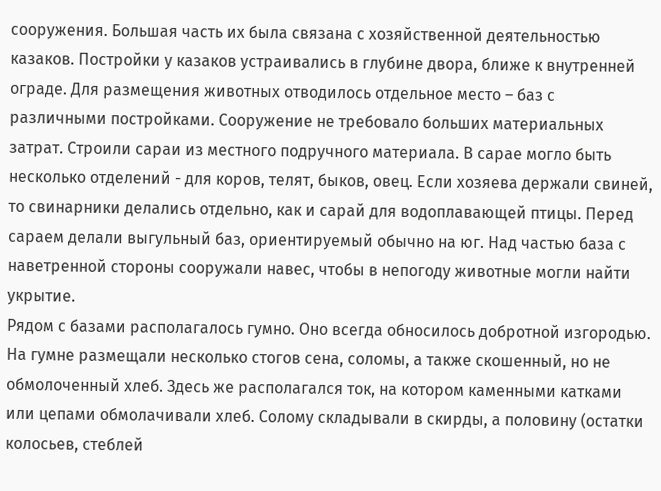сооружения. Большая часть их была связана с хозяйственной деятельностью казаков. Постройки у казаков устраивались в глубине двора, ближе к внутренней ограде. Для размещения животных отводилось отдельное место – баз с различными постройками. Сооружение не требовало больших материальных затрат. Строили сараи из местного подручного материала. В сарае могло быть несколько отделений - для коров, телят, быков, овец. Если хозяева держали свиней, то свинарники делались отдельно, как и сарай для водоплавающей птицы. Перед сараем делали выгульный баз, ориентируемый обычно на юг. Над частью база с наветренной стороны сооружали навес, чтобы в непогоду животные могли найти укрытие.
Рядом с базами располагалось гумно. Оно всегда обносилось добротной изгородью. На гумне размещали несколько стогов сена, соломы, а также скошенный, но не обмолоченный хлеб. Здесь же располагался ток, на котором каменными катками или цепами обмолачивали хлеб. Солому складывали в скирды, а половину (остатки колосьев, стеблей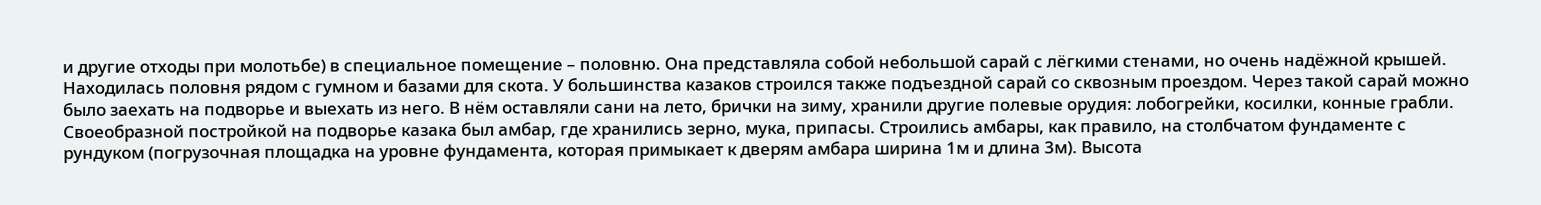и другие отходы при молотьбе) в специальное помещение – половню. Она представляла собой небольшой сарай с лёгкими стенами, но очень надёжной крышей. Находилась половня рядом с гумном и базами для скота. У большинства казаков строился также подъездной сарай со сквозным проездом. Через такой сарай можно было заехать на подворье и выехать из него. В нём оставляли сани на лето, брички на зиму, хранили другие полевые орудия: лобогрейки, косилки, конные грабли.
Своеобразной постройкой на подворье казака был амбар, где хранились зерно, мука, припасы. Строились амбары, как правило, на столбчатом фундаменте с рундуком (погрузочная площадка на уровне фундамента, которая примыкает к дверям амбара ширина 1м и длина 3м). Высота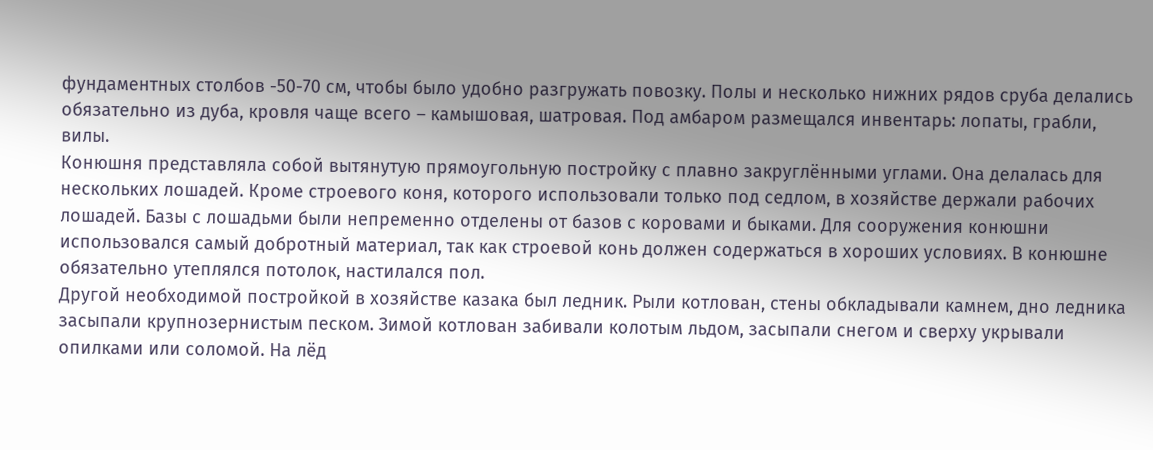фундаментных столбов -50-70 см, чтобы было удобно разгружать повозку. Полы и несколько нижних рядов сруба делались обязательно из дуба, кровля чаще всего – камышовая, шатровая. Под амбаром размещался инвентарь: лопаты, грабли, вилы.
Конюшня представляла собой вытянутую прямоугольную постройку с плавно закруглёнными углами. Она делалась для нескольких лошадей. Кроме строевого коня, которого использовали только под седлом, в хозяйстве держали рабочих лошадей. Базы с лошадьми были непременно отделены от базов с коровами и быками. Для сооружения конюшни использовался самый добротный материал, так как строевой конь должен содержаться в хороших условиях. В конюшне обязательно утеплялся потолок, настилался пол.
Другой необходимой постройкой в хозяйстве казака был ледник. Рыли котлован, стены обкладывали камнем, дно ледника засыпали крупнозернистым песком. Зимой котлован забивали колотым льдом, засыпали снегом и сверху укрывали опилками или соломой. На лёд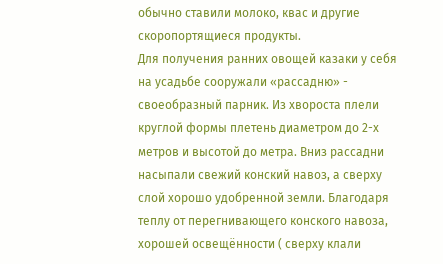обычно ставили молоко, квас и другие скоропортящиеся продукты.
Для получения ранних овощей казаки у себя на усадьбе сооружали «рассадню» - своеобразный парник. Из хвороста плели круглой формы плетень диаметром до 2-х метров и высотой до метра. Вниз рассадни насыпали свежий конский навоз, а сверху слой хорошо удобренной земли. Благодаря теплу от перегнивающего конского навоза, хорошей освещённости ( сверху клали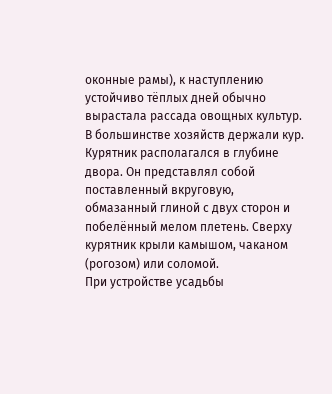оконные рамы), к наступлению устойчиво тёплых дней обычно вырастала рассада овощных культур.
В большинстве хозяйств держали кур. Курятник располагался в глубине двора. Он представлял собой поставленный вкруговую, обмазанный глиной с двух сторон и побелённый мелом плетень. Сверху курятник крыли камышом, чаканом (рогозом) или соломой.
При устройстве усадьбы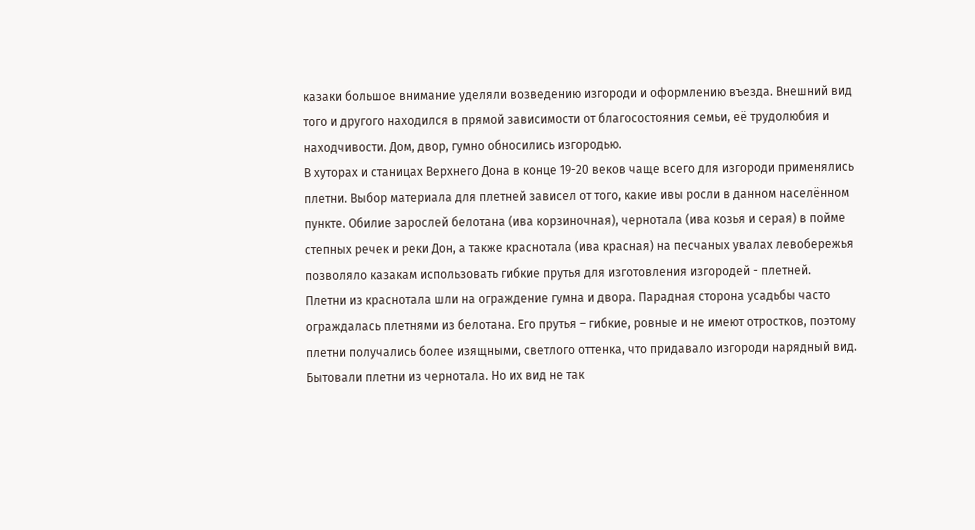казаки большое внимание уделяли возведению изгороди и оформлению въезда. Внешний вид того и другого находился в прямой зависимости от благосостояния семьи, её трудолюбия и находчивости. Дом, двор, гумно обносились изгородью.
В хуторах и станицах Верхнего Дона в конце 19-20 веков чаще всего для изгороди применялись плетни. Выбор материала для плетней зависел от того, какие ивы росли в данном населённом пункте. Обилие зарослей белотана (ива корзиночная), чернотала (ива козья и серая) в пойме степных речек и реки Дон, а также краснотала (ива красная) на песчаных увалах левобережья позволяло казакам использовать гибкие прутья для изготовления изгородей - плетней.
Плетни из краснотала шли на ограждение гумна и двора. Парадная сторона усадьбы часто ограждалась плетнями из белотана. Его прутья – гибкие, ровные и не имеют отростков, поэтому плетни получались более изящными, светлого оттенка, что придавало изгороди нарядный вид. Бытовали плетни из чернотала. Но их вид не так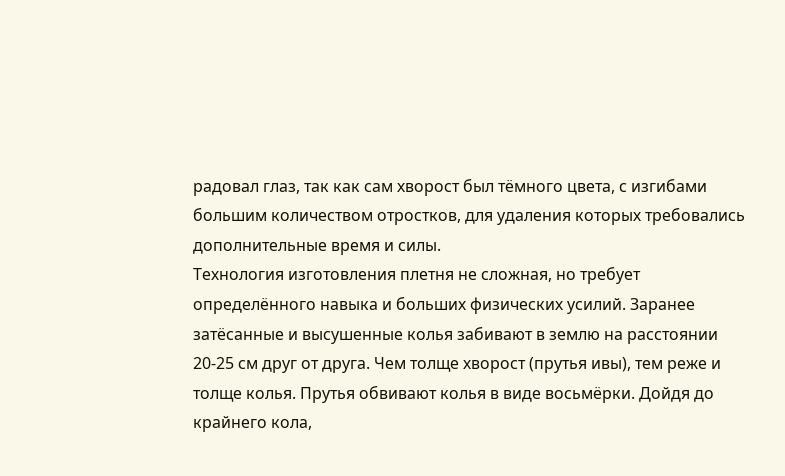радовал глаз, так как сам хворост был тёмного цвета, с изгибами большим количеством отростков, для удаления которых требовались дополнительные время и силы.
Технология изготовления плетня не сложная, но требует определённого навыка и больших физических усилий. Заранее затёсанные и высушенные колья забивают в землю на расстоянии 20-25 см друг от друга. Чем толще хворост (прутья ивы), тем реже и толще колья. Прутья обвивают колья в виде восьмёрки. Дойдя до крайнего кола,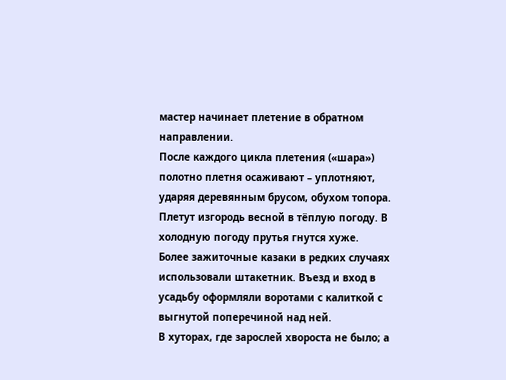мастер начинает плетение в обратном направлении.
После каждого цикла плетения («шара») полотно плетня осаживают – уплотняют, ударяя деревянным брусом, обухом топора. Плетут изгородь весной в тёплую погоду. В холодную погоду прутья гнутся хуже.
Более зажиточные казаки в редких случаях использовали штакетник. Въезд и вход в усадьбу оформляли воротами с калиткой с выгнутой поперечиной над ней.
В хуторах, где зарослей хвороста не было; а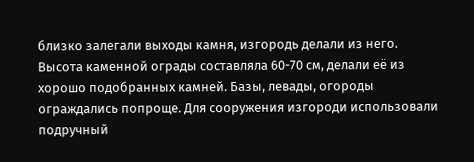близко залегали выходы камня, изгородь делали из него. Высота каменной ограды составляла 60-70 см, делали её из хорошо подобранных камней. Базы, левады, огороды ограждались попроще. Для сооружения изгороди использовали подручный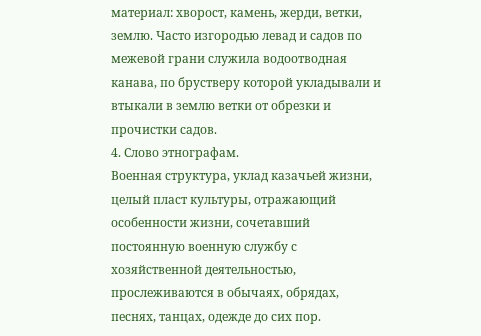материал: хворост, камень, жерди, ветки, землю. Часто изгородью левад и садов по межевой грани служила водоотводная канава, по брустверу которой укладывали и втыкали в землю ветки от обрезки и прочистки садов.
4. Слово этнографам.
Военная структура, уклад казачьей жизни, целый пласт культуры, отражающий особенности жизни, сочетавший постоянную военную службу с хозяйственной деятельностью, прослеживаются в обычаях, обрядах, песнях, танцах, одежде до сих пор.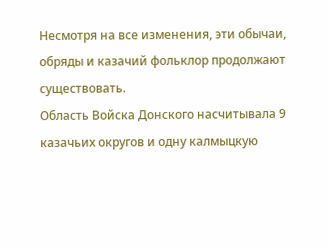Несмотря на все изменения, эти обычаи, обряды и казачий фольклор продолжают существовать.
Область Войска Донского насчитывала 9 казачьих округов и одну калмыцкую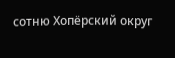сотню Хопёрский округ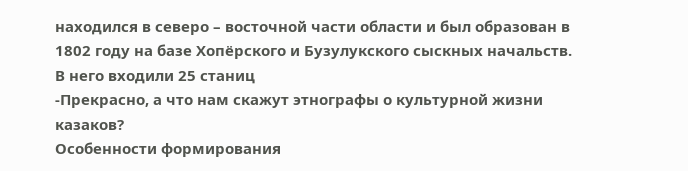находился в северо – восточной части области и был образован в 1802 году на базе Хопёрского и Бузулукского сыскных начальств. В него входили 25 станиц
-Прекрасно, а что нам скажут этнографы о культурной жизни казаков?
Особенности формирования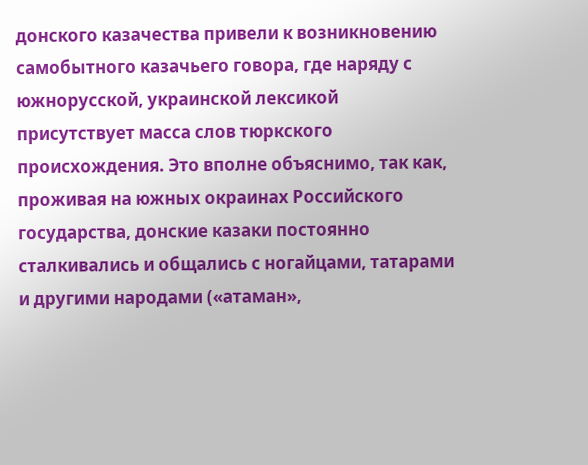донского казачества привели к возникновению самобытного казачьего говора, где наряду с южнорусской, украинской лексикой присутствует масса слов тюркского происхождения. Это вполне объяснимо, так как, проживая на южных окраинах Российского государства, донские казаки постоянно сталкивались и общались с ногайцами, татарами и другими народами («атаман»,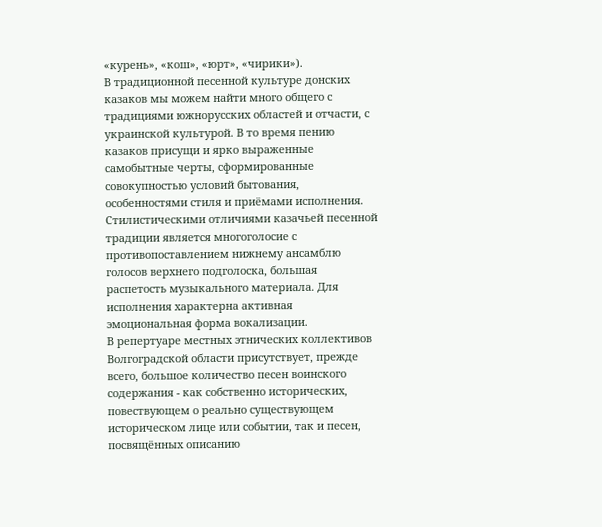«курень», «кош», «юрт», «чирики»).
В традиционной песенной культуре донских казаков мы можем найти много общего с традициями южнорусских областей и отчасти, с украинской культурой. В то время пению казаков присущи и ярко выраженные самобытные черты, сформированные совокупностью условий бытования, особенностями стиля и приёмами исполнения.
Стилистическими отличиями казачьей песенной традиции является многоголосие с противопоставлением нижнему ансамблю голосов верхнего подголоска, большая распетость музыкального материала. Для исполнения характерна активная эмоциональная форма вокализации.
В репертуаре местных этнических коллективов Волгоградской области присутствует, прежде всего, большое количество песен воинского содержания - как собственно исторических, повествующем о реально существующем историческом лице или событии, так и песен, посвящённых описанию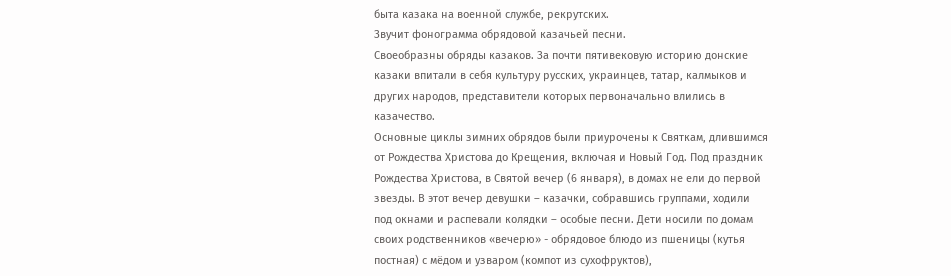быта казака на военной службе, рекрутских.
Звучит фонограмма обрядовой казачьей песни.
Своеобразны обряды казаков. За почти пятивековую историю донские казаки впитали в себя культуру русских, украинцев, татар, калмыков и других народов, представители которых первоначально влились в казачество.
Основные циклы зимних обрядов были приурочены к Святкам, длившимся от Рождества Христова до Крещения, включая и Новый Год. Под праздник Рождества Христова, в Святой вечер (6 января), в домах не ели до первой звезды. В этот вечер девушки – казачки, собравшись группами, ходили под окнами и распевали колядки – особые песни. Дети носили по домам своих родственников «вечерю» - обрядовое блюдо из пшеницы (кутья постная) с мёдом и узваром (компот из сухофруктов),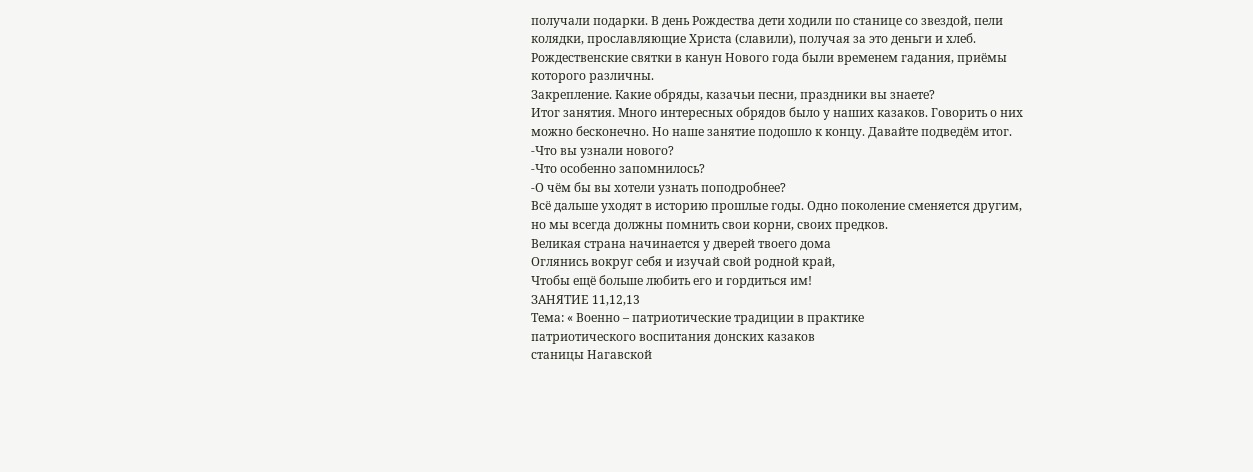получали подарки. В день Рождества дети ходили по станице со звездой, пели колядки, прославляющие Христа (славили), получая за это деньги и хлеб.
Рождественские святки в канун Нового года были временем гадания, приёмы которого различны.
Закрепление. Какие обряды, казачьи песни, праздники вы знаете?
Итог занятия. Много интересных обрядов было у наших казаков. Говорить о них можно бесконечно. Но наше занятие подошло к концу. Давайте подведём итог.
-Что вы узнали нового?
-Что особенно запомнилось?
-О чём бы вы хотели узнать поподробнее?
Всё дальше уходят в историю прошлые годы. Одно поколение сменяется другим, но мы всегда должны помнить свои корни, своих предков.
Великая страна начинается у дверей твоего дома
Оглянись вокруг себя и изучай свой родной край,
Чтобы ещё больше любить его и гордиться им!
ЗАНЯТИЕ 11,12,13
Тема: « Военно – патриотические традиции в практике
патриотического воспитания донских казаков
станицы Нагавской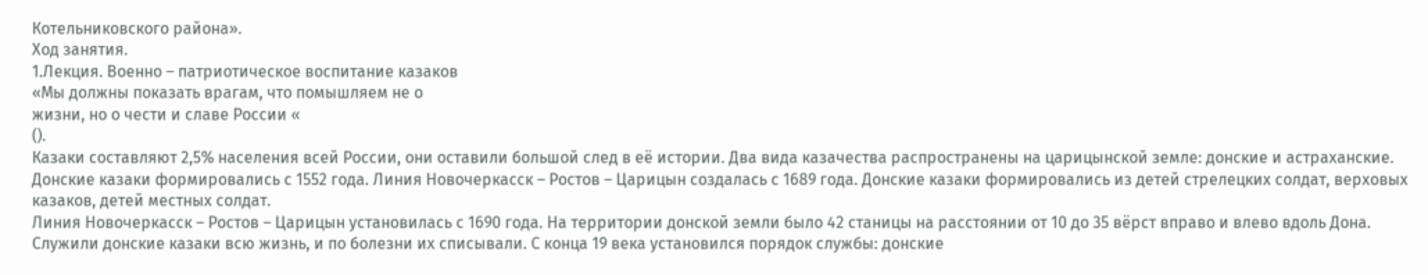Котельниковского района».
Ход занятия.
1.Лекция. Военно – патриотическое воспитание казаков
«Мы должны показать врагам, что помышляем не о
жизни, но о чести и славе России «
().
Казаки составляют 2,5% населения всей России, они оставили большой след в её истории. Два вида казачества распространены на царицынской земле: донские и астраханские. Донские казаки формировались с 1552 года. Линия Новочеркасск – Ростов – Царицын создалась с 1689 года. Донские казаки формировались из детей стрелецких солдат, верховых казаков, детей местных солдат.
Линия Новочеркасск – Ростов – Царицын установилась с 1690 года. На территории донской земли было 42 станицы на расстоянии от 10 до 35 вёрст вправо и влево вдоль Дона.
Служили донские казаки всю жизнь, и по болезни их списывали. С конца 19 века установился порядок службы: донские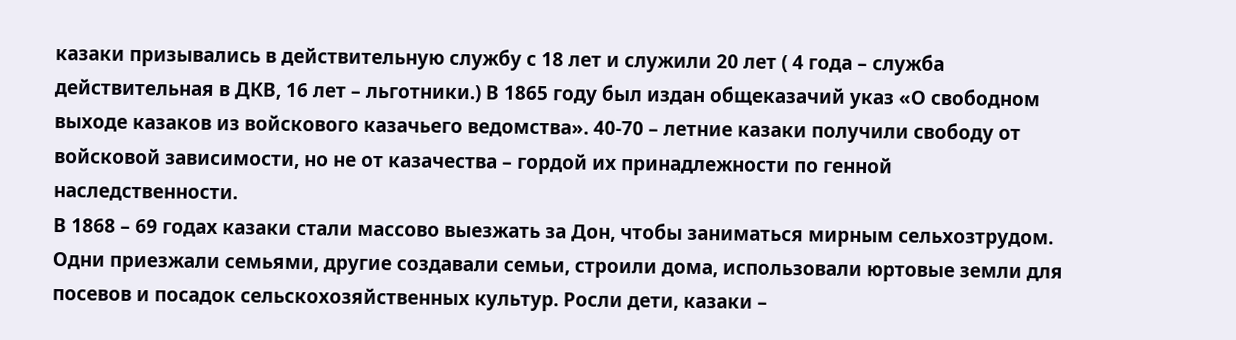казаки призывались в действительную службу с 18 лет и служили 20 лет ( 4 года – служба действительная в ДКВ, 16 лет – льготники.) В 1865 году был издан общеказачий указ «О свободном выходе казаков из войскового казачьего ведомства». 40-70 – летние казаки получили свободу от войсковой зависимости, но не от казачества – гордой их принадлежности по генной наследственности.
В 1868 – 69 годах казаки стали массово выезжать за Дон, чтобы заниматься мирным сельхозтрудом. Одни приезжали семьями, другие создавали семьи, строили дома, использовали юртовые земли для посевов и посадок сельскохозяйственных культур. Росли дети, казаки –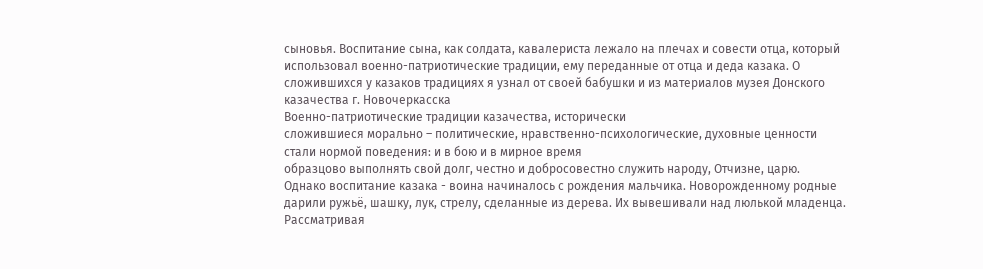сыновья. Воспитание сына, как солдата, кавалериста лежало на плечах и совести отца, который использовал военно-патриотические традиции, ему переданные от отца и деда казака. О сложившихся у казаков традициях я узнал от своей бабушки и из материалов музея Донского казачества г. Новочеркасска
Военно-патриотические традиции казачества, исторически
сложившиеся морально – политические, нравственно-психологические, духовные ценности стали нормой поведения: и в бою и в мирное время
образцово выполнять свой долг, честно и добросовестно служить народу, Отчизне, царю.
Однако воспитание казака - воина начиналось с рождения мальчика. Новорожденному родные дарили ружьё, шашку, лук, стрелу, сделанные из дерева. Их вывешивали над люлькой младенца. Рассматривая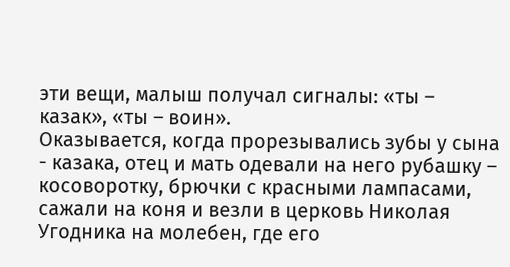эти вещи, малыш получал сигналы: «ты – казак», «ты – воин».
Оказывается, когда прорезывались зубы у сына - казака, отец и мать одевали на него рубашку – косоворотку, брючки с красными лампасами, сажали на коня и везли в церковь Николая Угодника на молебен, где его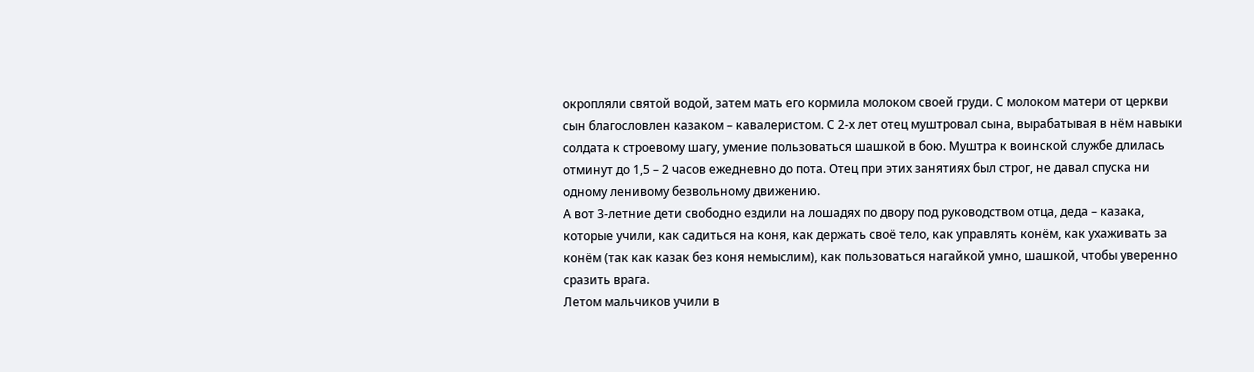окропляли святой водой, затем мать его кормила молоком своей груди. С молоком матери от церкви сын благословлен казаком – кавалеристом. С 2-х лет отец муштровал сына, вырабатывая в нём навыки солдата к строевому шагу, умение пользоваться шашкой в бою. Муштра к воинской службе длилась отминут до 1,5 – 2 часов ежедневно до пота. Отец при этих занятиях был строг, не давал спуска ни одному ленивому безвольному движению.
А вот 3-летние дети свободно ездили на лошадях по двору под руководством отца, деда – казака, которые учили, как садиться на коня, как держать своё тело, как управлять конём, как ухаживать за конём (так как казак без коня немыслим), как пользоваться нагайкой умно, шашкой, чтобы уверенно сразить врага.
Летом мальчиков учили в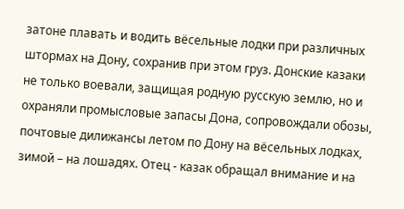затоне плавать и водить вёсельные лодки при различных штормах на Дону, сохранив при этом груз. Донские казаки не только воевали, защищая родную русскую землю, но и охраняли промысловые запасы Дона, сопровождали обозы, почтовые дилижансы летом по Дону на вёсельных лодках, зимой – на лошадях. Отец - казак обращал внимание и на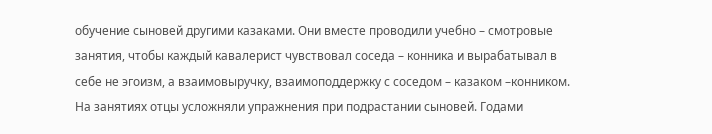обучение сыновей другими казаками. Они вместе проводили учебно – смотровые занятия, чтобы каждый кавалерист чувствовал соседа – конника и вырабатывал в себе не эгоизм, а взаимовыручку, взаимоподдержку с соседом – казаком –конником.
На занятиях отцы усложняли упражнения при подрастании сыновей. Годами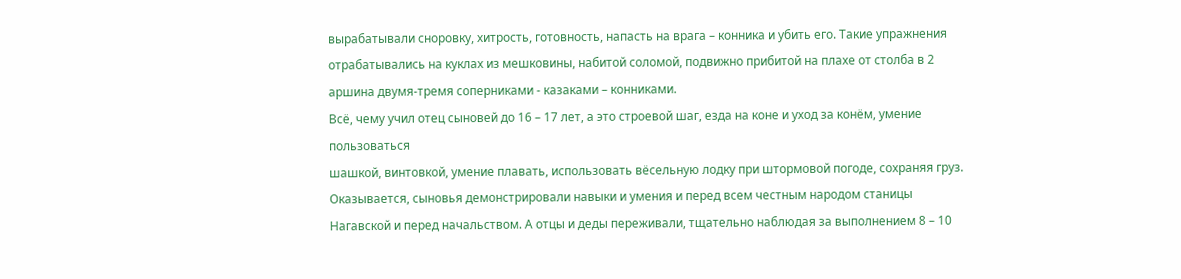вырабатывали сноровку, хитрость, готовность, напасть на врага – конника и убить его. Такие упражнения отрабатывались на куклах из мешковины, набитой соломой, подвижно прибитой на плахе от столба в 2 аршина двумя-тремя соперниками - казаками – конниками.
Всё, чему учил отец сыновей до 16 – 17 лет, а это строевой шаг, езда на коне и уход за конём, умение пользоваться
шашкой, винтовкой, умение плавать, использовать вёсельную лодку при штормовой погоде, сохраняя груз.
Оказывается, сыновья демонстрировали навыки и умения и перед всем честным народом станицы Нагавской и перед начальством. А отцы и деды переживали, тщательно наблюдая за выполнением 8 – 10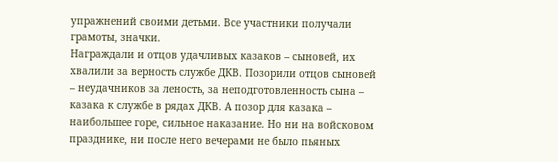упражнений своими детьми. Все участники получали грамоты, значки.
Награждали и отцов удачливых казаков – сыновей, их хвалили за верность службе ДКВ. Позорили отцов сыновей – неудачников за леность, за неподготовленность сына – казака к службе в рядах ДКВ. А позор для казака – наибольшее горе, сильное наказание. Но ни на войсковом празднике, ни после него вечерами не было пьяных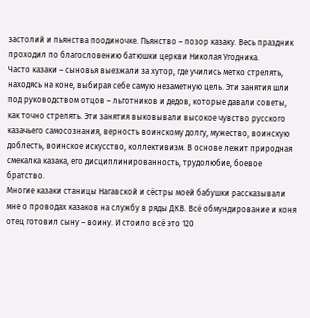застолий и пьянства поодиночке. Пьянство – позор казаку. Весь праздник проходил по благословению батюшки церкви Николая Угодника.
Часто казаки – сыновья выезжали за хутор, где учились метко стрелять, находясь на коне, выбирая себе самую незаметную цель. Эти занятия шли под руководством отцов – льготников и дедов, которые давали советы, как точно стрелять. Эти занятия выковывали высокое чувство русского казачьего самосознания, верность воинскому долгу, мужество, воинскую доблесть, воинское искусство, коллективизм. В основе лежит природная смекалка казака, его дисциплинированность, трудолюбие, боевое братство.
Многие казаки станицы Нагавской и сёстры моей бабушки рассказывали мне о проводах казаков на службу в ряды ДКВ. Всё обмундирование и коня отец готовил сыну – воину. И стоило всё это 120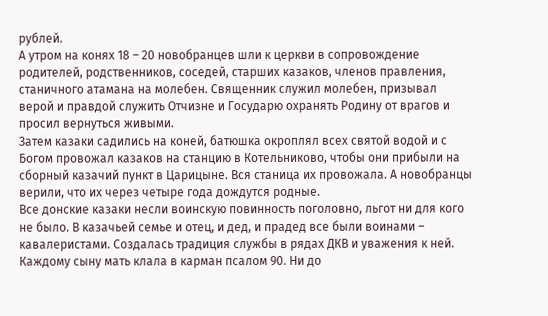рублей.
А утром на конях 18 – 20 новобранцев шли к церкви в сопровождение родителей, родственников, соседей, старших казаков, членов правления, станичного атамана на молебен. Священник служил молебен, призывал верой и правдой служить Отчизне и Государю охранять Родину от врагов и просил вернуться живыми.
Затем казаки садились на коней, батюшка окроплял всех святой водой и с Богом провожал казаков на станцию в Котельниково, чтобы они прибыли на сборный казачий пункт в Царицыне. Вся станица их провожала. А новобранцы верили, что их через четыре года дождутся родные.
Все донские казаки несли воинскую повинность поголовно, льгот ни для кого не было. В казачьей семье и отец, и дед, и прадед все были воинами – кавалеристами. Создалась традиция службы в рядах ДКВ и уважения к ней. Каждому сыну мать клала в карман псалом 90. Ни до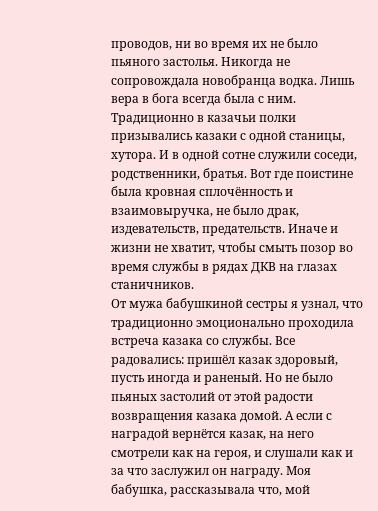проводов, ни во время их не было пьяного застолья. Никогда не сопровождала новобранца водка. Лишь вера в бога всегда была с ним. Традиционно в казачьи полки призывались казаки с одной станицы, хутора. И в одной сотне служили соседи, родственники, братья. Вот где поистине была кровная сплочённость и взаимовыручка, не было драк, издевательств, предательств. Иначе и жизни не хватит, чтобы смыть позор во время службы в рядах ДКВ на глазах станичников.
От мужа бабушкиной сестры я узнал, что традиционно эмоционально проходила встреча казака со службы. Все радовались: пришёл казак здоровый, пусть иногда и раненый. Но не было пьяных застолий от этой радости возвращения казака домой. А если с наградой вернётся казак, на него смотрели как на героя, и слушали как и за что заслужил он награду. Моя бабушка, рассказывала что, мой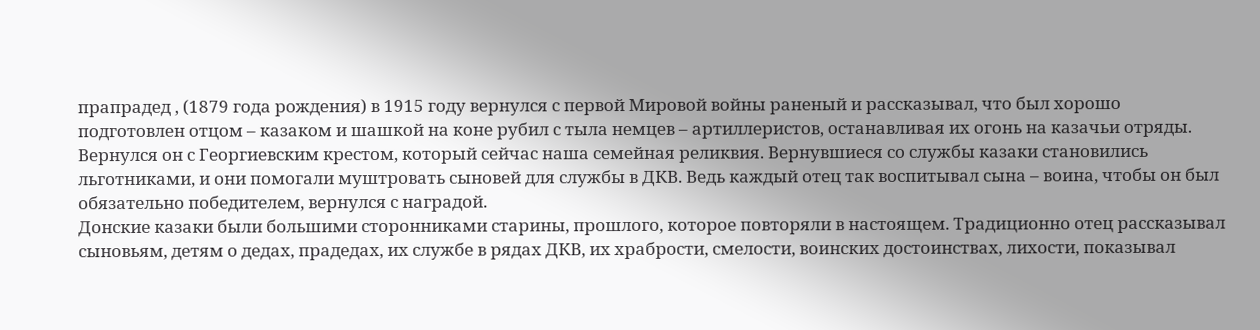прапрадед , (1879 года рождения) в 1915 году вернулся с первой Мировой войны раненый и рассказывал, что был хорошо подготовлен отцом – казаком и шашкой на коне рубил с тыла немцев – артиллеристов, останавливая их огонь на казачьи отряды. Вернулся он с Георгиевским крестом, который сейчас наша семейная реликвия. Вернувшиеся со службы казаки становились льготниками, и они помогали муштровать сыновей для службы в ДКВ. Ведь каждый отец так воспитывал сына – воина, чтобы он был обязательно победителем, вернулся с наградой.
Донские казаки были большими сторонниками старины, прошлого, которое повторяли в настоящем. Традиционно отец рассказывал сыновьям, детям о дедах, прадедах, их службе в рядах ДКВ, их храбрости, смелости, воинских достоинствах, лихости, показывал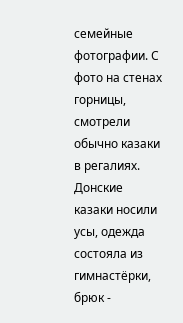семейные фотографии. С фото на стенах горницы, смотрели обычно казаки в регалиях. Донские казаки носили усы, одежда состояла из гимнастёрки, брюк -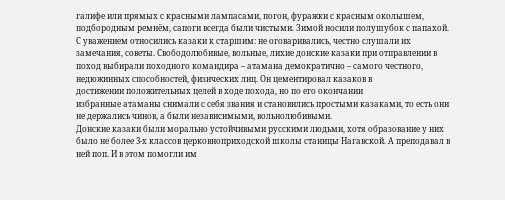галифе или прямых с красными лампасами, погон, фуражки с красным околышем, подбородным ремнём, сапоги всегда были чистыми. Зимой носили полушубок с папахой.
С уважением относились казаки к старшим: не оговаривались, честно слушали их замечания, советы. Свободолюбивые, вольные, лихие донские казаки при отправлении в поход выбирали походного командира – атамана демократично – самого честного,
недюжинных способностей, физических лиц. Он цементировал казаков в
достижении положительных целей в ходе похода, но по его окончании
избранные атаманы снимали с себя звания и становились простыми казаками, то есть они не держались чинов, а были независимыми, вольнолюбивыми.
Донские казаки были морально устойчивыми русскими людьми, хотя образование у них было не более 3-х классов церковноприходской школы станицы Нагавской. А преподавал в ней поп. И в этом помогли им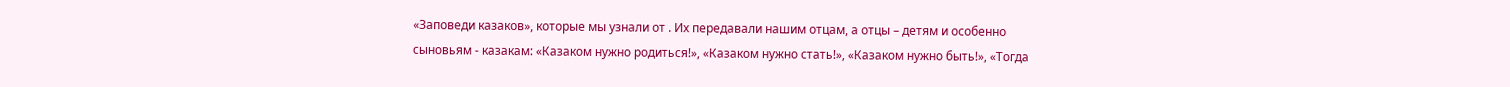«Заповеди казаков», которые мы узнали от . Их передавали нашим отцам, а отцы – детям и особенно сыновьям - казакам: «Казаком нужно родиться!», «Казаком нужно стать!», «Казаком нужно быть!», «Тогда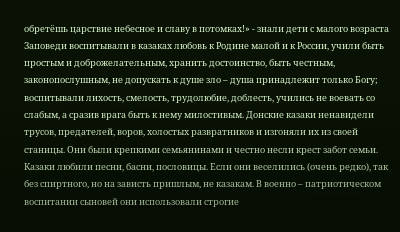обретёшь царствие небесное и славу в потомках!» - знали дети с малого возраста
Заповеди воспитывали в казаках любовь к Родине малой и к России, учили быть простым и доброжелательным, хранить достоинство, быть честным, законопослушным, не допускать к душе зло – душа принадлежит только Богу; воспитывали лихость, смелость, трудолюбие, доблесть, учились не воевать со слабым, а сразив врага быть к нему милостивым. Донские казаки ненавидели трусов, предателей, воров, холостых развратников и изгоняли их из своей станицы. Они были крепкими семьянинами и честно несли крест забот семьи.
Казаки любили песни, басни, пословицы. Если они веселились (очень редко), так без спиртного, но на зависть пришлым, не казакам. В военно – патриотическом воспитании сыновей они использовали строгие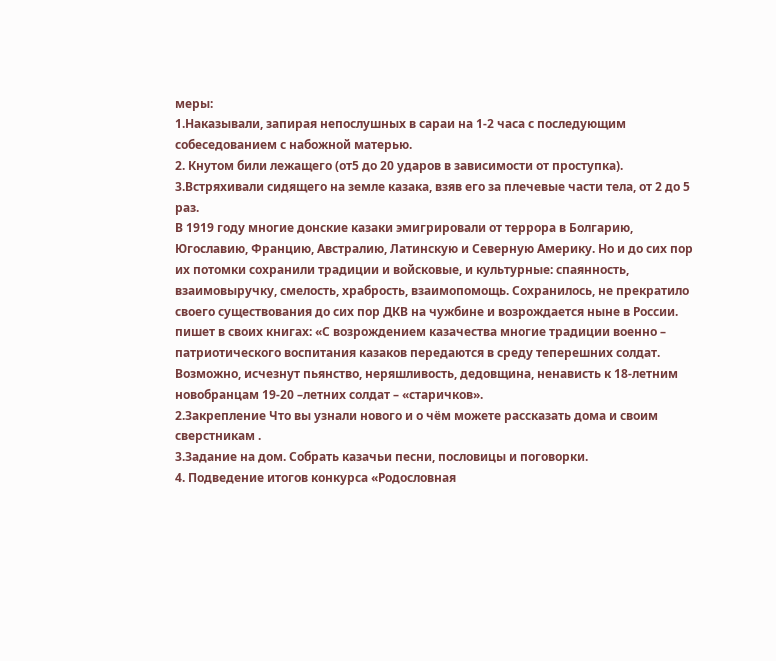меры:
1.Наказывали, запирая непослушных в сараи на 1-2 часа с последующим собеседованием с набожной матерью.
2. Кнутом били лежащего (от5 до 20 ударов в зависимости от проступка).
3.Встряхивали сидящего на земле казака, взяв его за плечевые части тела, от 2 до 5 раз.
В 1919 году многие донские казаки эмигрировали от террора в Болгарию, Югославию, Францию, Австралию, Латинскую и Северную Америку. Но и до сих пор их потомки сохранили традиции и войсковые, и культурные: спаянность, взаимовыручку, смелость, храбрость, взаимопомощь. Сохранилось, не прекратило своего существования до сих пор ДКВ на чужбине и возрождается ныне в России.
пишет в своих книгах: «С возрождением казачества многие традиции военно – патриотического воспитания казаков передаются в среду теперешних солдат. Возможно, исчезнут пьянство, неряшливость, дедовщина, ненависть к 18-летним новобранцам 19-20 –летних солдат – «старичков».
2.Закрепление Что вы узнали нового и о чём можете рассказать дома и своим сверстникам .
3.Задание на дом. Собрать казачьи песни, пословицы и поговорки.
4. Подведение итогов конкурса «Родословная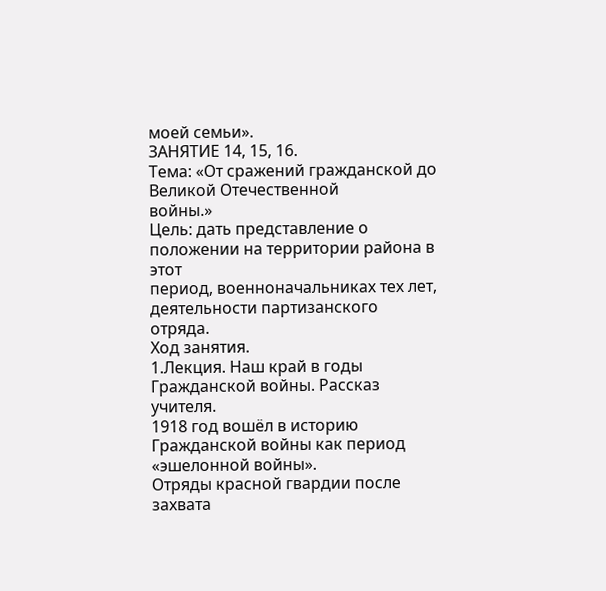моей семьи».
ЗАНЯТИЕ 14, 15, 16.
Тема: «От сражений гражданской до Великой Отечественной
войны.»
Цель: дать представление о положении на территории района в этот
период, военноначальниках тех лет, деятельности партизанского
отряда.
Ход занятия.
1.Лекция. Наш край в годы Гражданской войны. Рассказ учителя.
1918 год вошёл в историю Гражданской войны как период «эшелонной войны».
Отряды красной гвардии после захвата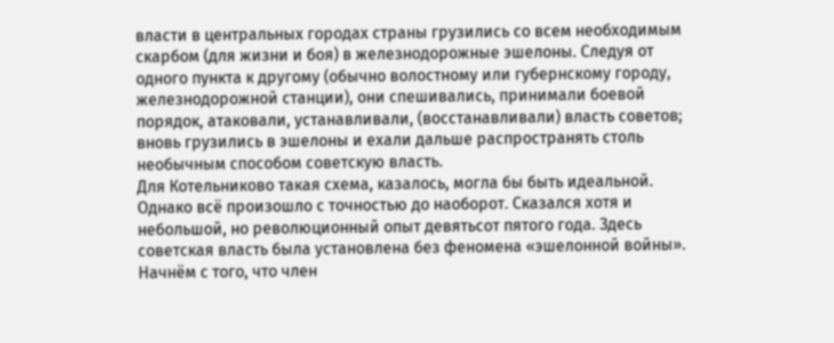власти в центральных городах страны грузились со всем необходимым скарбом (для жизни и боя) в железнодорожные эшелоны. Следуя от одного пункта к другому (обычно волостному или губернскому городу, железнодорожной станции), они спешивались, принимали боевой порядок, атаковали, устанавливали, (восстанавливали) власть советов; вновь грузились в эшелоны и ехали дальше распространять столь необычным способом советскую власть.
Для Котельниково такая схема, казалось, могла бы быть идеальной. Однако всё произошло с точностью до наоборот. Сказался хотя и небольшой, но революционный опыт девятьсот пятого года. Здесь советская власть была установлена без феномена «эшелонной войны».
Начнём с того, что член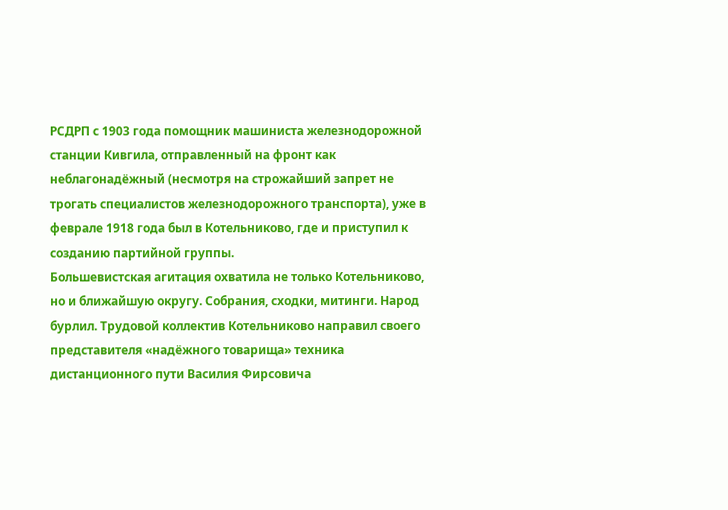РСДРП с 1903 года помощник машиниста железнодорожной станции Кивгила, отправленный на фронт как неблагонадёжный (несмотря на строжайший запрет не трогать специалистов железнодорожного транспорта), уже в феврале 1918 года был в Котельниково, где и приступил к созданию партийной группы.
Большевистская агитация охватила не только Котельниково, но и ближайшую округу. Собрания, сходки, митинги. Народ бурлил. Трудовой коллектив Котельниково направил своего представителя «надёжного товарища» техника дистанционного пути Василия Фирсовича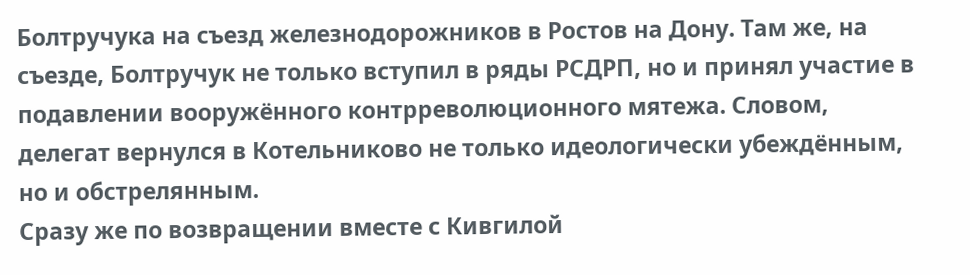Болтручука на съезд железнодорожников в Ростов на Дону. Там же, на съезде, Болтручук не только вступил в ряды РСДРП, но и принял участие в подавлении вооружённого контрреволюционного мятежа. Словом, делегат вернулся в Котельниково не только идеологически убеждённым, но и обстрелянным.
Сразу же по возвращении вместе с Кивгилой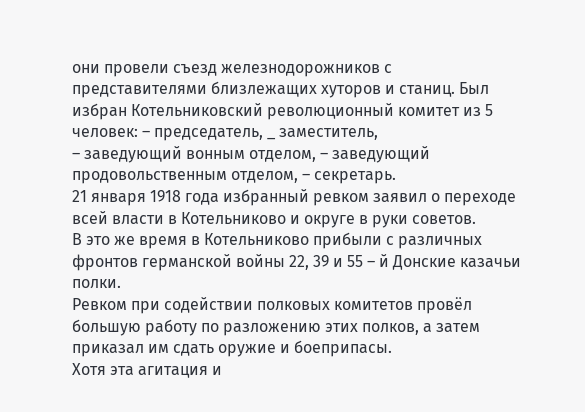они провели съезд железнодорожников с представителями близлежащих хуторов и станиц. Был избран Котельниковский революционный комитет из 5 человек: – председатель, _ заместитель,
– заведующий вонным отделом, – заведующий продовольственным отделом, – секретарь.
21 января 1918 года избранный ревком заявил о переходе всей власти в Котельниково и округе в руки советов.
В это же время в Котельниково прибыли с различных фронтов германской войны 22, 39 и 55 – й Донские казачьи полки.
Ревком при содействии полковых комитетов провёл большую работу по разложению этих полков, а затем приказал им сдать оружие и боеприпасы.
Хотя эта агитация и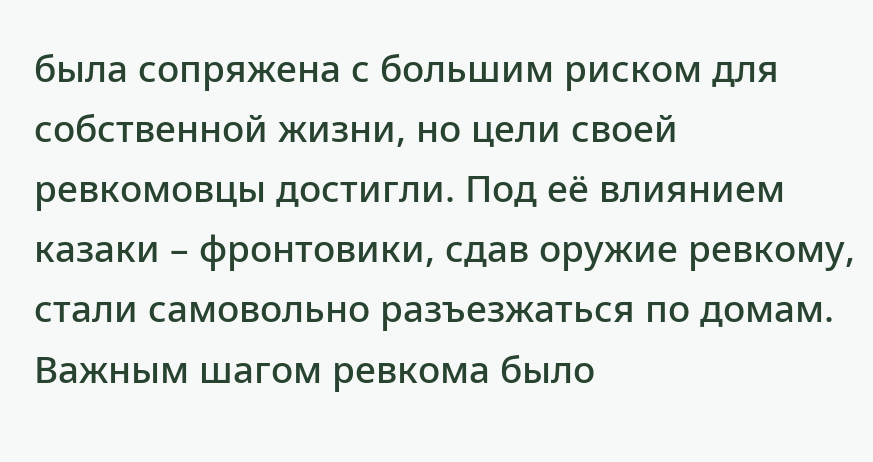была сопряжена с большим риском для собственной жизни, но цели своей ревкомовцы достигли. Под её влиянием казаки – фронтовики, сдав оружие ревкому, стали самовольно разъезжаться по домам.
Важным шагом ревкома было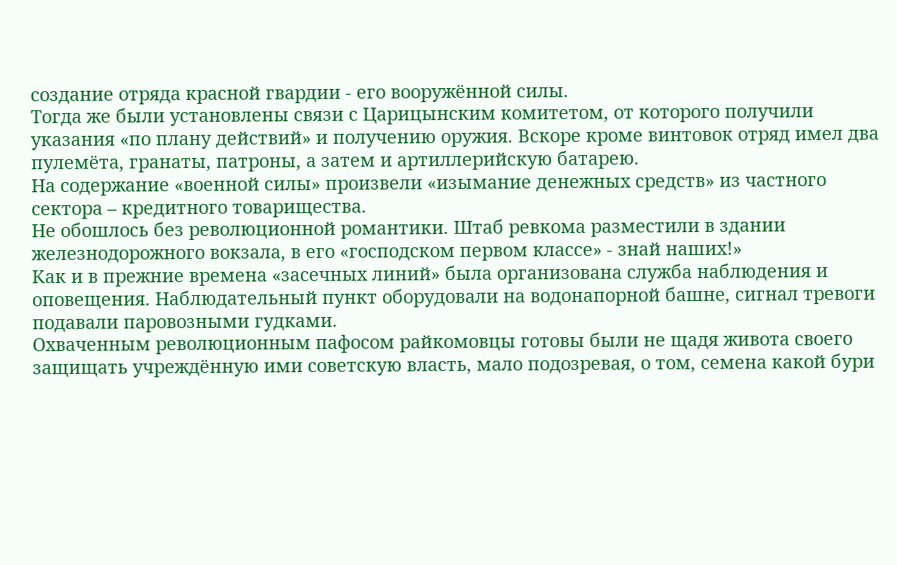создание отряда красной гвардии - его вооружённой силы.
Тогда же были установлены связи с Царицынским комитетом, от которого получили указания «по плану действий» и получению оружия. Вскоре кроме винтовок отряд имел два пулемёта, гранаты, патроны, а затем и артиллерийскую батарею.
На содержание «военной силы» произвели «изымание денежных средств» из частного сектора – кредитного товарищества.
Не обошлось без революционной романтики. Штаб ревкома разместили в здании железнодорожного вокзала, в его «господском первом классе» - знай наших!»
Как и в прежние времена «засечных линий» была организована служба наблюдения и оповещения. Наблюдательный пункт оборудовали на водонапорной башне, сигнал тревоги подавали паровозными гудками.
Охваченным революционным пафосом райкомовцы готовы были не щадя живота своего защищать учреждённую ими советскую власть, мало подозревая, о том, семена какой бури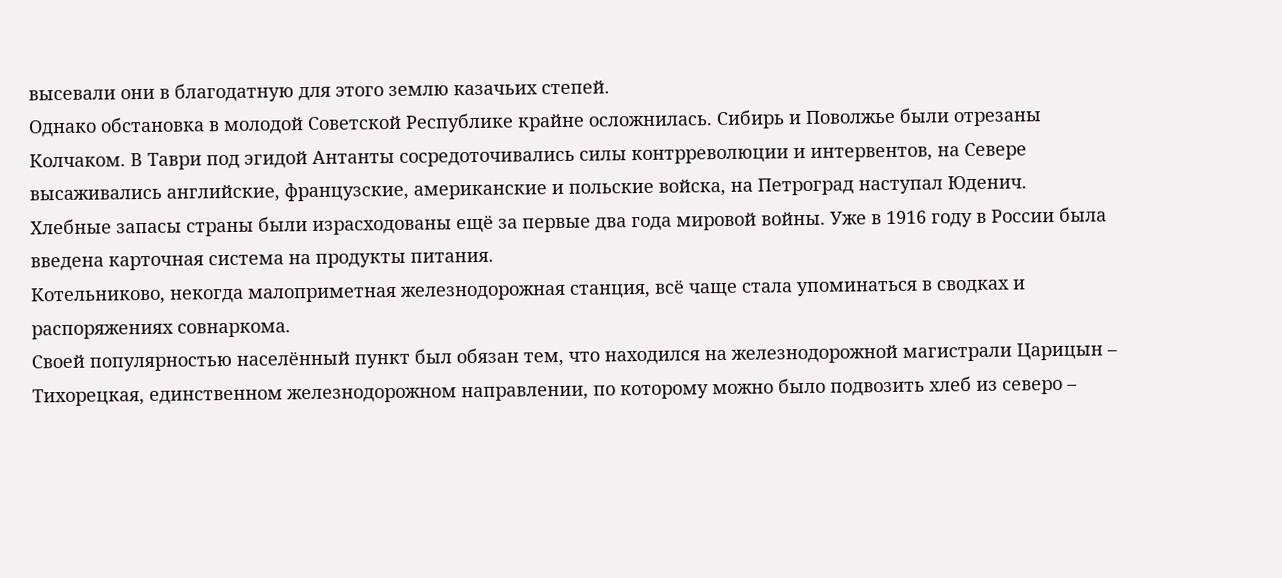высевали они в благодатную для этого землю казачьих степей.
Однако обстановка в молодой Советской Республике крайне осложнилась. Сибирь и Поволжье были отрезаны Колчаком. В Таври под эгидой Антанты сосредоточивались силы контрреволюции и интервентов, на Севере высаживались английские, французские, американские и польские войска, на Петроград наступал Юденич.
Хлебные запасы страны были израсходованы ещё за первые два года мировой войны. Уже в 1916 году в России была введена карточная система на продукты питания.
Котельниково, некогда малоприметная железнодорожная станция, всё чаще стала упоминаться в сводках и распоряжениях совнаркома.
Своей популярностью населённый пункт был обязан тем, что находился на железнодорожной магистрали Царицын – Тихорецкая, единственном железнодорожном направлении, по которому можно было подвозить хлеб из северо –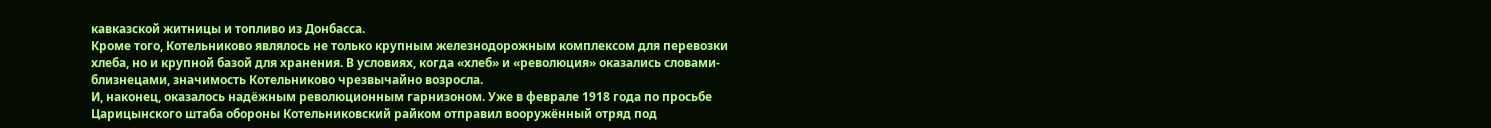кавказской житницы и топливо из Донбасса.
Кроме того, Котельниково являлось не только крупным железнодорожным комплексом для перевозки хлеба, но и крупной базой для хранения. В условиях, когда «хлеб» и «революция» оказались словами-близнецами, значимость Котельниково чрезвычайно возросла.
И, наконец, оказалось надёжным революционным гарнизоном. Уже в феврале 1918 года по просьбе Царицынского штаба обороны Котельниковский райком отправил вооружённый отряд под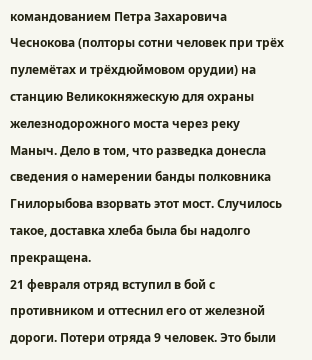командованием Петра Захаровича Чеснокова (полторы сотни человек при трёх пулемётах и трёхдюймовом орудии) на станцию Великокняжескую для охраны железнодорожного моста через реку Маныч. Дело в том, что разведка донесла сведения о намерении банды полковника Гнилорыбова взорвать этот мост. Случилось такое, доставка хлеба была бы надолго прекращена.
21 февраля отряд вступил в бой с противником и оттеснил его от железной дороги. Потери отряда 9 человек. Это были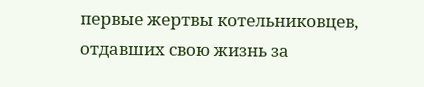первые жертвы котельниковцев, отдавших свою жизнь за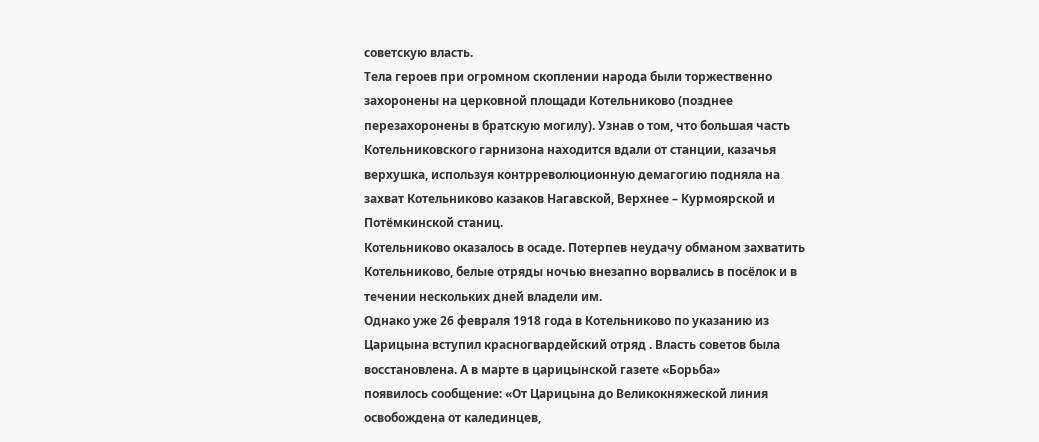советскую власть.
Тела героев при огромном скоплении народа были торжественно захоронены на церковной площади Котельниково (позднее перезахоронены в братскую могилу). Узнав о том, что большая часть Котельниковского гарнизона находится вдали от станции, казачья верхушка, используя контрреволюционную демагогию подняла на захват Котельниково казаков Нагавской, Верхнее – Курмоярской и Потёмкинской станиц.
Котельниково оказалось в осаде. Потерпев неудачу обманом захватить Котельниково, белые отряды ночью внезапно ворвались в посёлок и в течении нескольких дней владели им.
Однако уже 26 февраля 1918 года в Котельниково по указанию из Царицына вступил красногвардейский отряд . Власть советов была восстановлена. А в марте в царицынской газете «Борьба»
появилось сообщение: «От Царицына до Великокняжеской линия
освобождена от калединцев,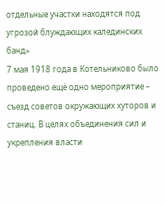отдельные участки находятся под угрозой блуждающих калединских банд»
7 мая 1918 года в Котельниково было проведено ещё одно мероприятие – съезд советов окружающих хуторов и станиц. В целях объединения сил и укрепления власти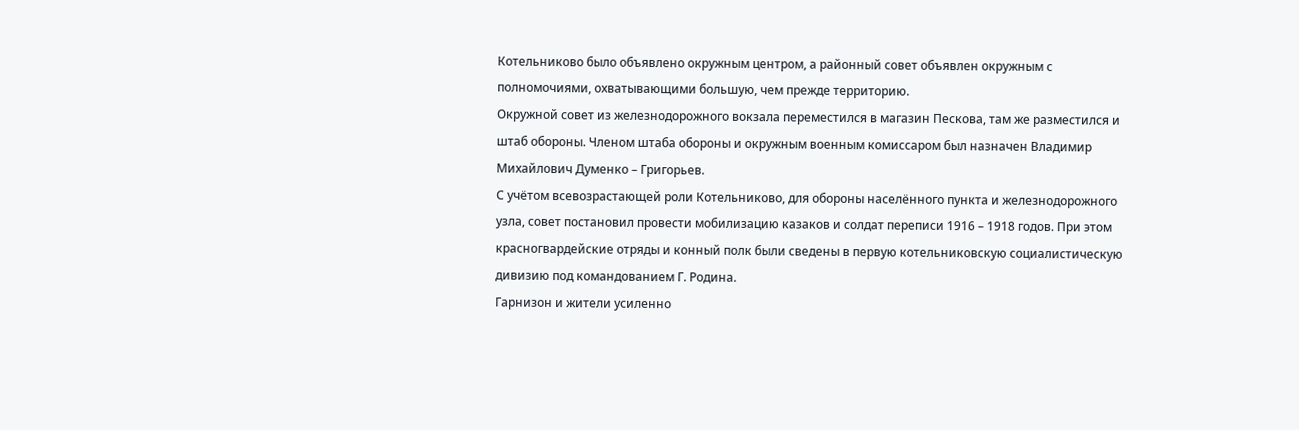Котельниково было объявлено окружным центром, а районный совет объявлен окружным с полномочиями, охватывающими большую, чем прежде территорию.
Окружной совет из железнодорожного вокзала переместился в магазин Пескова, там же разместился и штаб обороны. Членом штаба обороны и окружным военным комиссаром был назначен Владимир Михайлович Думенко – Григорьев.
С учётом всевозрастающей роли Котельниково, для обороны населённого пункта и железнодорожного узла, совет постановил провести мобилизацию казаков и солдат переписи 1916 – 1918 годов. При этом красногвардейские отряды и конный полк были сведены в первую котельниковскую социалистическую дивизию под командованием Г. Родина.
Гарнизон и жители усиленно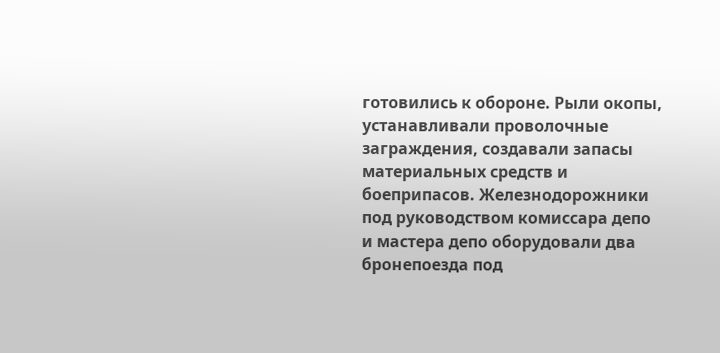готовились к обороне. Рыли окопы, устанавливали проволочные заграждения, создавали запасы материальных средств и боеприпасов. Железнодорожники под руководством комиссара депо и мастера депо оборудовали два бронепоезда под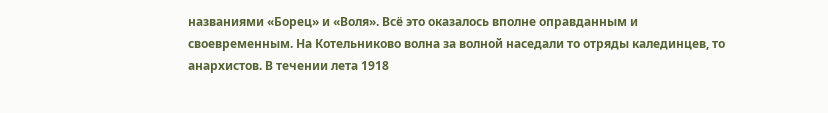названиями «Борец» и «Воля». Всё это оказалось вполне оправданным и своевременным. На Котельниково волна за волной наседали то отряды калединцев, то анархистов. В течении лета 1918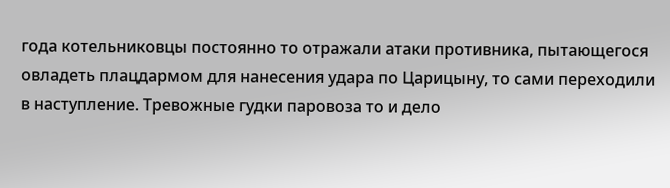года котельниковцы постоянно то отражали атаки противника, пытающегося овладеть плацдармом для нанесения удара по Царицыну, то сами переходили в наступление. Тревожные гудки паровоза то и дело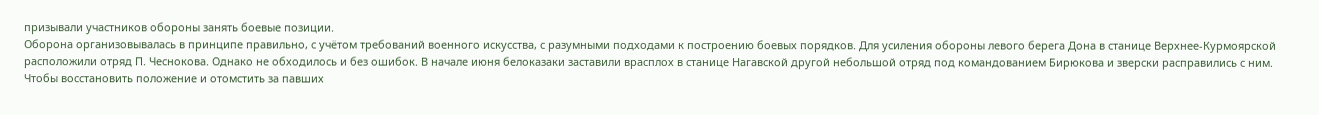призывали участников обороны занять боевые позиции.
Оборона организовывалась в принципе правильно, с учётом требований военного искусства, с разумными подходами к построению боевых порядков. Для усиления обороны левого берега Дона в станице Верхнее-Курмоярской расположили отряд П. Чеснокова. Однако не обходилось и без ошибок. В начале июня белоказаки заставили врасплох в станице Нагавской другой небольшой отряд под командованием Бирюкова и зверски расправились с ним.
Чтобы восстановить положение и отомстить за павших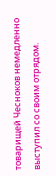товарищей Чесноков немедленно выступил со своим отрядом.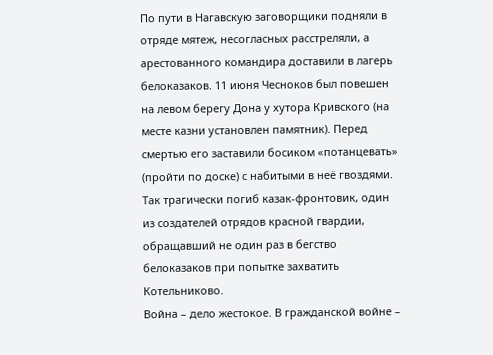По пути в Нагавскую заговорщики подняли в отряде мятеж, несогласных расстреляли, а арестованного командира доставили в лагерь белоказаков. 11 июня Чесноков был повешен на левом берегу Дона у хутора Кривского (на месте казни установлен памятник). Перед смертью его заставили босиком «потанцевать» (пройти по доске) с набитыми в неё гвоздями.
Так трагически погиб казак-фронтовик, один из создателей отрядов красной гвардии, обращавший не один раз в бегство белоказаков при попытке захватить Котельниково.
Война – дело жестокое. В гражданской войне –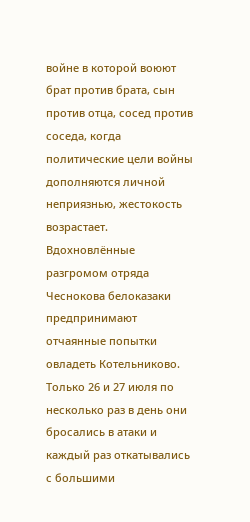войне в которой воюют брат против брата, сын против отца, сосед против соседа, когда политические цели войны дополняются личной неприязнью, жестокость возрастает.
Вдохновлённые разгромом отряда Чеснокова белоказаки предпринимают отчаянные попытки овладеть Котельниково. Только 26 и 27 июля по несколько раз в день они бросались в атаки и каждый раз откатывались с большими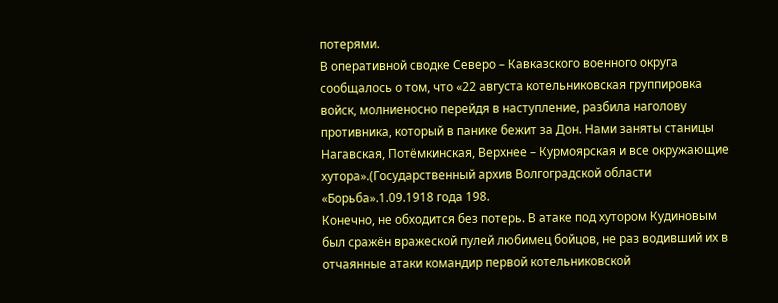потерями.
В оперативной сводке Северо – Кавказского военного округа сообщалось о том, что «22 августа котельниковская группировка войск, молниеносно перейдя в наступление, разбила наголову противника, который в панике бежит за Дон. Нами заняты станицы Нагавская, Потёмкинская, Верхнее – Курмоярская и все окружающие хутора».(Государственный архив Волгоградской области «Борьба».1.09.1918 года 198.
Конечно, не обходится без потерь. В атаке под хутором Кудиновым был сражён вражеской пулей любимец бойцов, не раз водивший их в отчаянные атаки командир первой котельниковской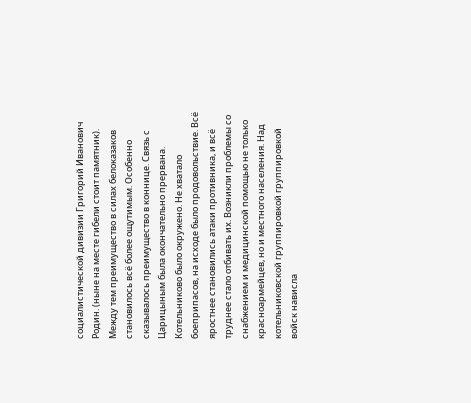социалистической дивизии Григорий Иванович Родин. (ныне на месте гибели стоит памятник).
Между тем преимущество в силах белоказаков становилось всё более ощутимым. Особенно сказывалось преимущество в коннице. Связь с Царицыным была окончательно прервана. Котельниково было окружено. Не хватало боеприпасов, на исходе было продовольствие. Всё яростнее становились атаки противника, и всё труднее стало отбивать их. Возникли проблемы со снабжением и медицинской помощью не только красноармейцев, но и местного населения. Над котельниковской группировкой группировкой войск нависла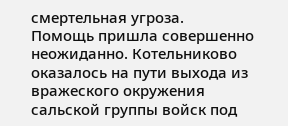смертельная угроза.
Помощь пришла совершенно неожиданно. Котельниково оказалось на пути выхода из вражеского окружения сальской группы войск под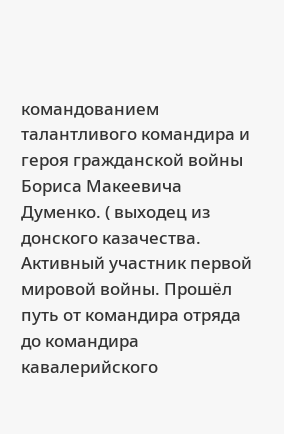командованием талантливого командира и героя гражданской войны Бориса Макеевича Думенко. ( выходец из донского казачества. Активный участник первой мировой войны. Прошёл путь от командира отряда до командира кавалерийского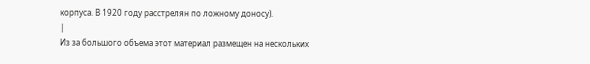корпуса. В 1920 году расстрелян по ложному доносу).
|
Из за большого объема этот материал размещен на нескольких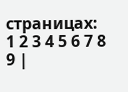страницах:
1 2 3 4 5 6 7 8 9 |